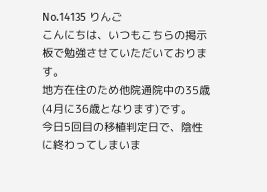No.14135 りんご
こんにちは、いつもこちらの掲示板で勉強させていただいております。
地方在住のため他院通院中の35歳(4月に36歳となります)です。
今日5回目の移植判定日で、陰性に終わってしまいま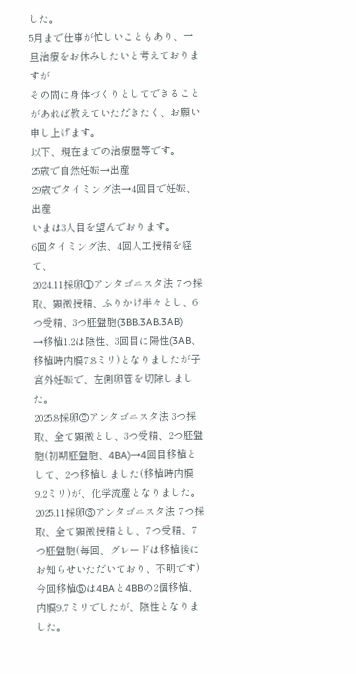した。
5月まで仕事が忙しいこともあり、一旦治療をお休みしたいと考えておりますが
その間に身体づくりとしてできることがあれば教えていただきたく、お願い申し上げます。
以下、現在までの治療歴等です。
25歳で自然妊娠→出産
29歳でタイミング法→4回目で妊娠、出産
いまは3人目を望んでおります。
6回タイミング法、4回人工授精を経て、
2024.11採卵①アンタゴニスタ法 7つ採取、顕微授精、ふりかけ半々とし、6つ受精、3つ胚盤胞(3BB.3AB.3AB)
→移植1.2は陰性、3回目に陽性(3AB、移植時内膜7.8ミリ)となりましたが子宮外妊娠で、左側卵管を切除しました。
2025.8採卵②アンタゴニスタ法 3つ採取、全て顕微とし、3つ受精、2つ胚盤胞(初期胚盤胞、4BA)→4回目移植として、2つ移植しました(移植時内膜9.2ミリ)が、化学流産となりました。
2025.11採卵③アンタゴニスタ法 7つ採取、全て顕微授精とし、7つ受精、7つ胚盤胞(毎回、グレードは移植後にお知らせいただいており、不明です)
今回移植⑤は4BAと4BBの2個移植、内膜9.7ミリでしたが、陰性となりました。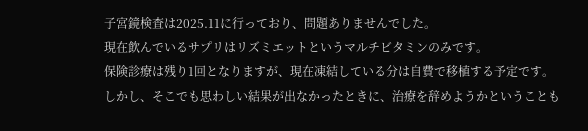子宮鏡検査は2025.11に行っており、問題ありませんでした。
現在飲んでいるサプリはリズミエットというマルチビタミンのみです。
保険診療は残り1回となりますが、現在凍結している分は自費で移植する予定です。
しかし、そこでも思わしい結果が出なかったときに、治療を辞めようかということも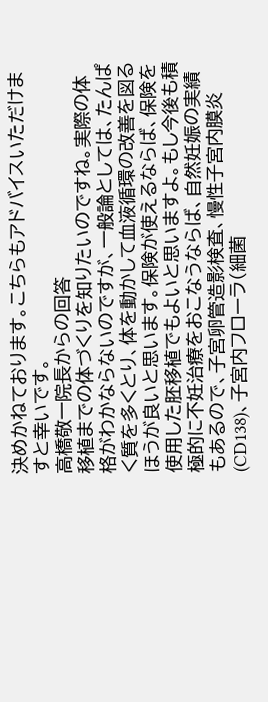決めかねております。こちらもアドバイスいただけますと幸いです。
高橋敬一院長からの回答
移植までの体づくりを知りたいのですね。実際の体格がわかならないのですが、一般論としては、たんぱく質を多くとり、体を動かして血液循環の改善を図るほうが良いと思います。保険が使えるならば、保険を使用した胚移植でもよいと思いますよ。もし今後も積極的に不妊治療をおこなうならば、自然妊娠の実績もあるので、子宮卵管造影検査、慢性子宮内膜炎(CD138)、子宮内フローラ(細菌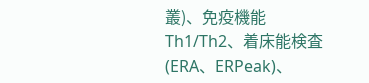叢)、免疫機能Th1/Th2、着床能検査(ERA、ERPeak)、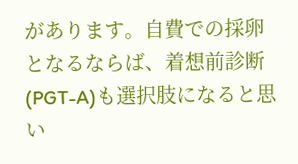があります。自費での採卵となるならば、着想前診断(PGT-A)も選択肢になると思い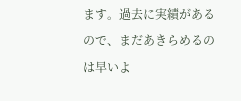ます。過去に実績があるので、まだあきらめるのは早いよ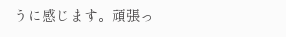うに感じます。頑張っ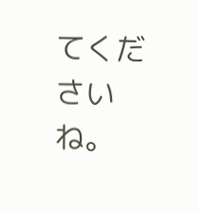てくださいね。